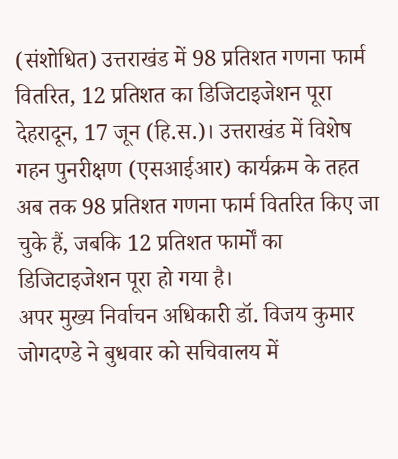(संशोधित) उत्तराखंड में 98 प्रतिशत गणना फार्म वितरित, 12 प्रतिशत का डिजिटाइजेशन पूरा
देहरादून, 17 जून (हि.स.)। उत्तराखंड में विशेष गहन पुनरीक्षण (एसआईआर) कार्यक्रम के तहत अब तक 98 प्रतिशत गणना फार्म वितरित किए जा चुके हैं, जबकि 12 प्रतिशत फार्मों का डिजिटाइजेशन पूरा हो गया है।
अपर मुख्य निर्वाचन अधिकारी डॉ. विजय कुमार जोगदण्डे ने बुधवार को सचिवालय में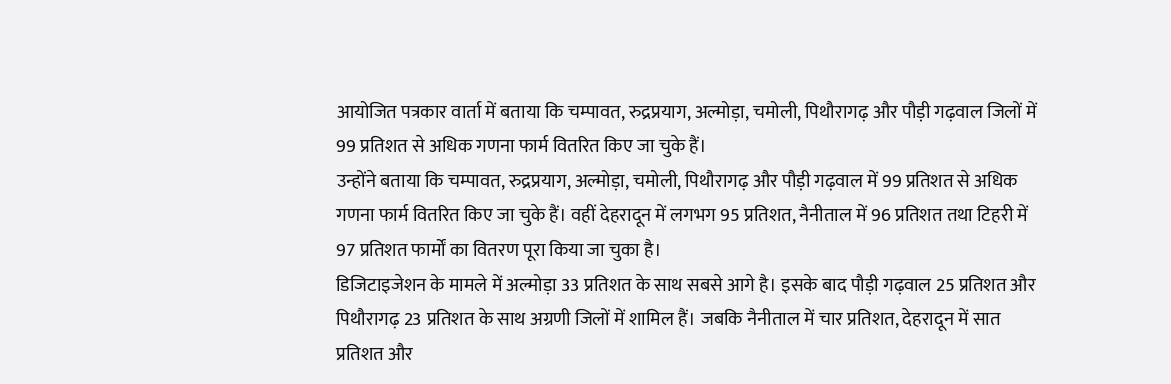आयोजित पत्रकार वार्ता में बताया कि चम्पावत, रुद्रप्रयाग, अल्मोड़ा, चमोली, पिथौरागढ़ और पौड़ी गढ़वाल जिलों में 99 प्रतिशत से अधिक गणना फार्म वितरित किए जा चुके हैं।
उन्होंने बताया कि चम्पावत, रुद्रप्रयाग, अल्मोड़ा, चमोली, पिथौरागढ़ और पौड़ी गढ़वाल में 99 प्रतिशत से अधिक गणना फार्म वितरित किए जा चुके हैं। वहीं देहरादून में लगभग 95 प्रतिशत, नैनीताल में 96 प्रतिशत तथा टिहरी में 97 प्रतिशत फार्मों का वितरण पूरा किया जा चुका है।
डिजिटाइजेशन के मामले में अल्मोड़ा 33 प्रतिशत के साथ सबसे आगे है। इसके बाद पौड़ी गढ़वाल 25 प्रतिशत और पिथौरागढ़ 23 प्रतिशत के साथ अग्रणी जिलों में शामिल हैं। जबकि नैनीताल में चार प्रतिशत, देहरादून में सात प्रतिशत और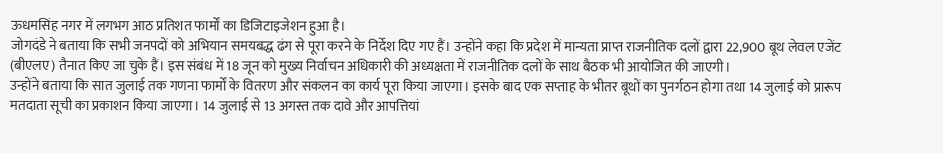ऊधमसिंह नगर में लगभग आठ प्रतिशत फार्मों का डिजिटाइजेशन हुआ है।
जोगदंडे ने बताया कि सभी जनपदों को अभियान समयबद्ध ढंग से पूरा करने के निर्देश दिए गए हैं। उन्होंने कहा कि प्रदेश में मान्यता प्राप्त राजनीतिक दलों द्वारा 22,900 बूथ लेवल एजेंट (बीएलए) तैनात किए जा चुके हैं। इस संबंध में 18 जून को मुख्य निर्वाचन अधिकारी की अध्यक्षता में राजनीतिक दलों के साथ बैठक भी आयोजित की जाएगी।
उन्होंने बताया कि सात जुलाई तक गणना फार्मों के वितरण और संकलन का कार्य पूरा किया जाएगा। इसके बाद एक सप्ताह के भीतर बूथों का पुनर्गठन होगा तथा 14 जुलाई को प्रारूप मतदाता सूची का प्रकाशन किया जाएगा। 14 जुलाई से 13 अगस्त तक दावे और आपत्तियां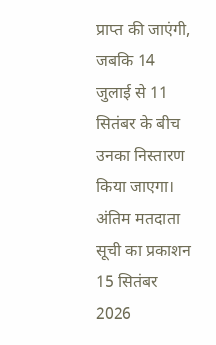प्राप्त की जाएंगी, जबकि 14 जुलाई से 11 सितंबर के बीच उनका निस्तारण किया जाएगा। अंतिम मतदाता सूची का प्रकाशन 15 सितंबर 2026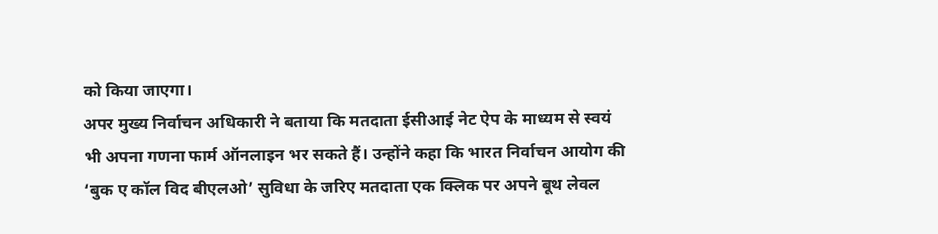को किया जाएगा।
अपर मुख्य निर्वाचन अधिकारी ने बताया कि मतदाता ईसीआई नेट ऐप के माध्यम से स्वयं भी अपना गणना फार्म ऑनलाइन भर सकते हैं। उन्होंने कहा कि भारत निर्वाचन आयोग की ‘बुक ए कॉल विद बीएलओ’ सुविधा के जरिए मतदाता एक क्लिक पर अपने बूथ लेवल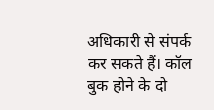अधिकारी से संपर्क कर सकते हैं। कॉल बुक होने के दो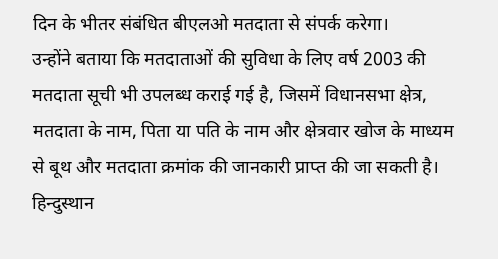दिन के भीतर संबंधित बीएलओ मतदाता से संपर्क करेगा।
उन्होंने बताया कि मतदाताओं की सुविधा के लिए वर्ष 2003 की मतदाता सूची भी उपलब्ध कराई गई है, जिसमें विधानसभा क्षेत्र, मतदाता के नाम, पिता या पति के नाम और क्षेत्रवार खोज के माध्यम से बूथ और मतदाता क्रमांक की जानकारी प्राप्त की जा सकती है।
हिन्दुस्थान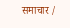समाचार /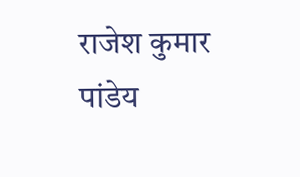राजेश कुमार पांडेय